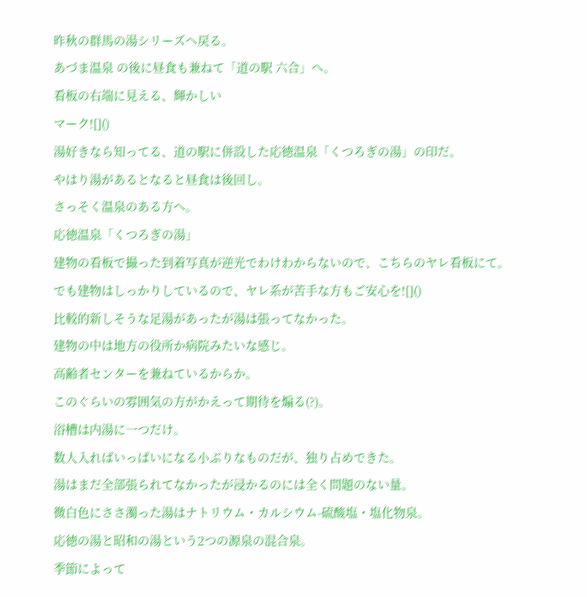昨秋の群馬の湯シリーズへ戻る。
あづま温泉 の後に昼食も兼ねて「道の駅 六合」へ。
看板の右端に見える、輝かしい
マーク![]()
湯好きなら知ってる、道の駅に併設した応徳温泉「くつろぎの湯」の印だ。
やはり湯があるとなると昼食は後回し。
さっそく温泉のある方へ。
応徳温泉「くつろぎの湯」
建物の看板で撮った到着写真が逆光でわけわからないので、こちらのヤレ看板にて。
でも建物はしっかりしているので、ヤレ系が苦手な方もご安心を![]()
比較的新しそうな足湯があったが湯は張ってなかった。
建物の中は地方の役所か病院みたいな感じ。
高齢者センターを兼ねているからか。
このぐらいの雰囲気の方がかえって期待を煽る(?)。
浴槽は内湯に一つだけ。
数人入ればいっぱいになる小ぶりなものだが、独り占めできた。
湯はまだ全部張られてなかったが浸かるのには全く問題のない量。
微白色にささ濁った湯はナトリウム・カルシウム-硫酸塩・塩化物泉。
応徳の湯と昭和の湯という2つの源泉の混合泉。
季節によって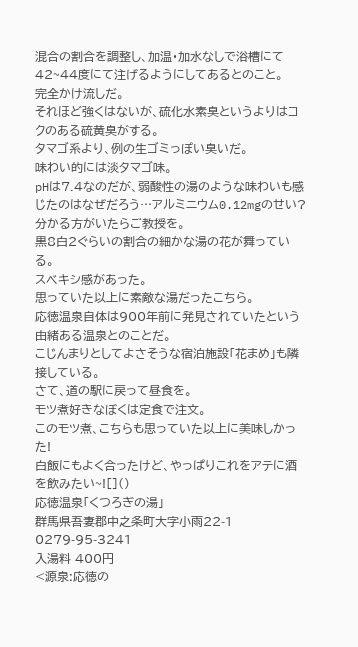混合の割合を調整し、加温・加水なしで浴槽にて42~44度にて注げるようにしてあるとのこと。
完全かけ流しだ。
それほど強くはないが、硫化水素臭というよりはコクのある硫黄臭がする。
タマゴ系より、例の生ゴミっぽい臭いだ。
味わい的には淡タマゴ味。
pHは7.4なのだが、弱酸性の湯のような味わいも感じたのはなぜだろう…アルミニウム0.12mgのせい?
分かる方がいたらご教授を。
黒8白2ぐらいの割合の細かな湯の花が舞っている。
スベキシ感があった。
思っていた以上に素敵な湯だったこちら。
応徳温泉自体は900年前に発見されていたという由緒ある温泉とのことだ。
こじんまりとしてよさそうな宿泊施設「花まめ」も隣接している。
さて、道の駅に戻って昼食を。
モツ煮好きなぼくは定食で注文。
このモツ煮、こちらも思っていた以上に美味しかった!
白飯にもよく合ったけど、やっぱりこれをアテに酒を飲みたい~![]()
応徳温泉「くつろぎの湯」
群馬県吾妻郡中之条町大字小雨22-1
0279-95-3241
入湯料 400円
<源泉:応徳の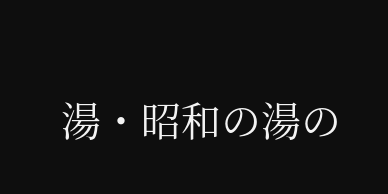湯・昭和の湯の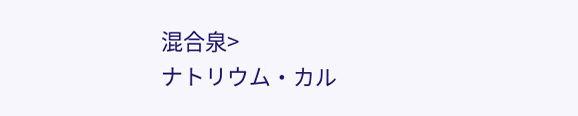混合泉>
ナトリウム・カル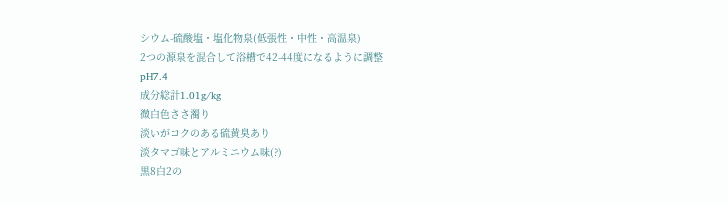シウム-硫酸塩・塩化物泉(低張性・中性・高温泉)
2つの源泉を混合して浴槽で42-44度になるように調整
pH7.4
成分総計1.01g/kg
微白色ささ濁り
淡いがコクのある硫黄臭あり
淡タマゴ味とアルミニウム味(?)
黒8白2の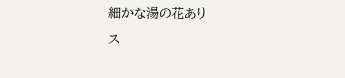細かな湯の花あり
ス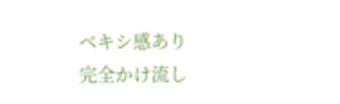ベキシ感あり
完全かけ流し